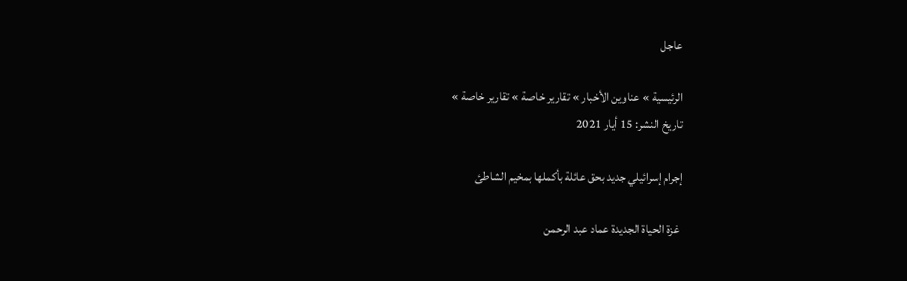عاجل

الرئيسية » عناوين الأخبار » تقارير خاصة » تقارير خاصة »
تاريخ النشر: 15 أيار 2021

إجرام إسرائيلي جديد بحق عائلة بأكملها بمخيم الشاطئ

 غزة الحياة الجديدة عماد عبد الرحمن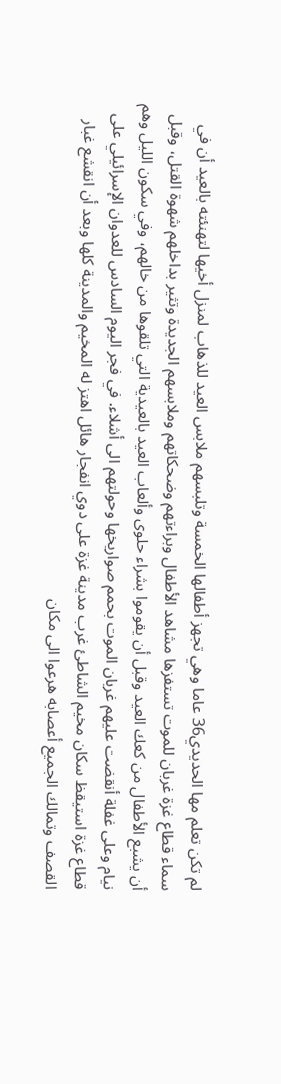لم تكن تعلم مها الحديدي36 عاما وهي تجهز أطفالها الخمسة وتلبسهم ملابس العيد للذهاب لمنزل أخيها لتهنئته بالعيد أن في سماء قطاع غزة غربان للموت تستفزها مشاهد الأطفال وبراءتهم وضحكاتهم وملابسهم الجديدة وتثير بداخلهم شهوة القتل، وقبل أن يشبع الأطفال من كعك العيد وقبل أن يقوموا بشراء حلوى وألعاب العيد بالعيدية التي تلقوها من خالهم، وفي سكون الليل وهم نيام وعلى غفلة أنقضت عليهم غربان الموت بحمم صواريخها وحولتهم الى أشلاء. في فجر اليوم السادس للعدوان الإسرائيلي على قطاع غزة استيقظ سكان مخيم الشاطئ غرب مدينة غزة على دوي انفجار هائل اهتز له المخيم والمدينة كلها وبعد أن انقشع غبار القصف وتمالك الجميع أعصابه هرعوا الى مكان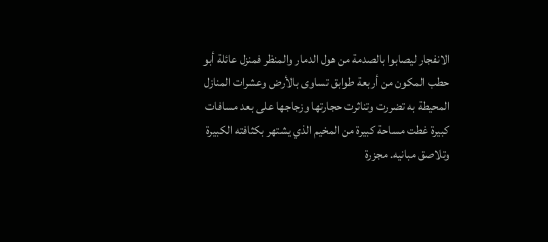الانفجار ليصابوا بالصدمة من هول الدمار والمنظر فمنزل عائلة أبو حطب المكون من أربعة طوابق تساوى بالأرض وعشرات المنازل المحيطة به تضررت وتناثرت حجارتها وزجاجها على بعد مسافات كبيرة غطت مساحة كبيرة من المخيم الذي يشتهر بكثافته الكبيرة وتلاصق مبانيه. مجزرة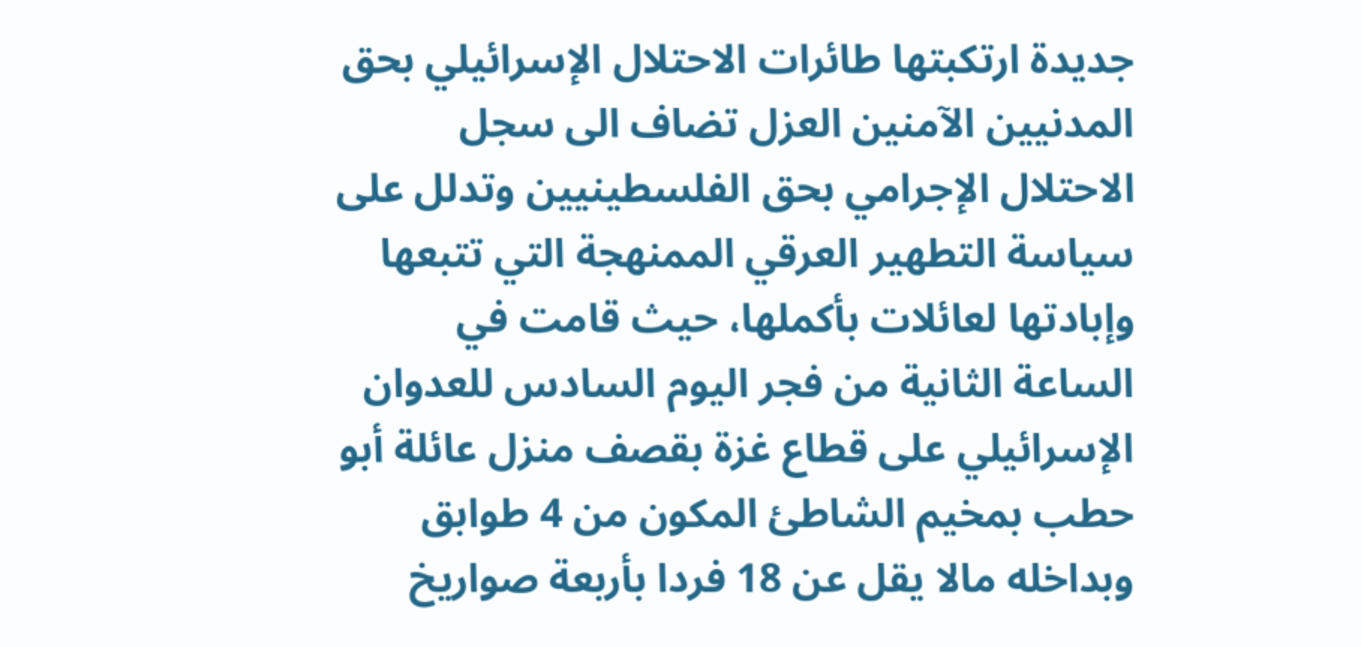جديدة ارتكبتها طائرات الاحتلال الإسرائيلي بحق المدنيين الآمنين العزل تضاف الى سجل الاحتلال الإجرامي بحق الفلسطينيين وتدلل على سياسة التطهير العرقي الممنهجة التي تتبعها وإبادتها لعائلات بأكملها، حيث قامت في الساعة الثانية من فجر اليوم السادس للعدوان الإسرائيلي على قطاع غزة بقصف منزل عائلة أبو حطب بمخيم الشاطئ المكون من 4 طوابق وبداخله مالا يقل عن 18 فردا بأربعة صواريخ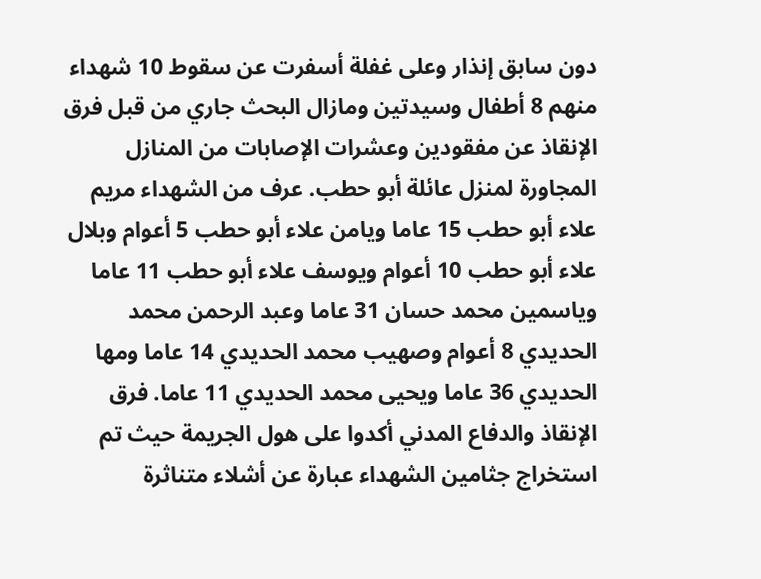دون سابق إنذار وعلى غفلة أسفرت عن سقوط 10 شهداء منهم 8 أطفال وسيدتين ومازال البحث جاري من قبل فرق الإنقاذ عن مفقودين وعشرات الإصابات من المنازل المجاورة لمنزل عائلة أبو حطب. عرف من الشهداء مريم علاء أبو حطب 15 عاما ويامن علاء أبو حطب 5 أعوام وبلال علاء أبو حطب 10 أعوام ويوسف علاء أبو حطب 11 عاما وياسمين محمد حسان 31 عاما وعبد الرحمن محمد الحديدي 8 أعوام وصهيب محمد الحديدي 14 عاما ومها الحديدي 36 عاما ويحيى محمد الحديدي 11 عاما. فرق الإنقاذ والدفاع المدني أكدوا على هول الجريمة حيث تم استخراج جثامين الشهداء عبارة عن أشلاء متناثرة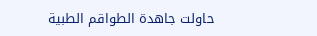حاولت جاهدة الطواقم الطبية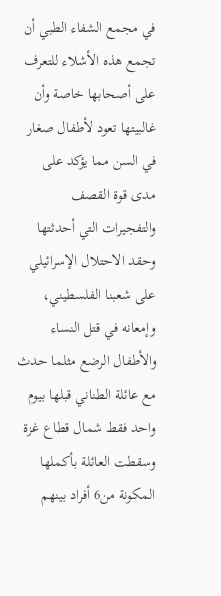في مجمع الشفاء الطبي أن تجمع هذه الأشلاء للتعرف على أصحابها خاصة وأن غالبيتها تعود لأطفال صغار في السن مما يؤكد على مدى قوة القصف والتفجيرات التي أحدثتها وحقد الاحتلال الإسرائيلي على شعبنا الفلسطيني، وإمعانه في قتل النساء والأطفال الرضع مثلما حدث مع عائلة الطناني قبلها بيوم واحد فقط شمال قطاع غزة وسقطت العائلة بأكملها المكونة من6 أفراد بينهم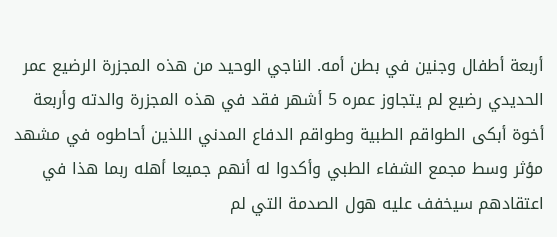أربعة أطفال وجنين في بطن أمه. الناجي الوحيد من هذه المجزرة الرضيع عمر الحديدي رضيع لم يتجاوز عمره 5 أشهر فقد في هذه المجزرة والدته وأربعة أخوة أبكى الطواقم الطبية وطواقم الدفاع المدني اللذين أحاطوه في مشهد مؤثر وسط مجمع الشفاء الطبي وأكدوا له أنهم جميعا أهله ربما هذا في اعتقادهم سيخفف عليه هول الصدمة التي لم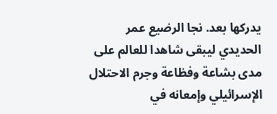يدركها بعد. نجا الرضيع عمر الحديدي ليبقى شاهدا للعالم على مدى بشاعة وفظاعة وجرم الاحتلال الإسرائيلي وإمعانه في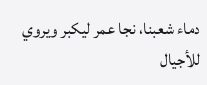دماء شعبنا، نجا عمر ليكبر ويروي للأجيال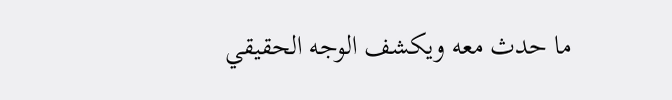ما حدث معه ويكشف الوجه الحقيقي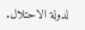لدولة الاحتلال.